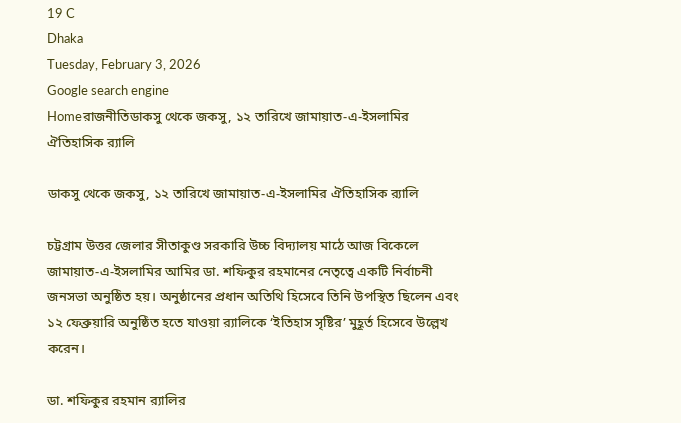19 C
Dhaka
Tuesday, February 3, 2026
Google search engine
Homeরাজনীতিডাকসু থেকে জকসু, ১২ তারিখে জামায়াত-এ-ইসলামির ঐতিহাসিক র‍্যালি

ডাকসু থেকে জকসু, ১২ তারিখে জামায়াত-এ-ইসলামির ঐতিহাসিক র‍্যালি

চট্টগ্রাম উত্তর জেলার সীতাকুণ্ড সরকারি উচ্চ বিদ্যালয় মাঠে আজ বিকেলে জামায়াত-এ-ইসলামির আমির ডা. শফিকুর রহমানের নেতৃত্বে একটি নির্বাচনী জনসভা অনুষ্ঠিত হয়। অনুষ্ঠানের প্রধান অতিথি হিসেবে তিনি উপস্থিত ছিলেন এবং ১২ ফেব্রুয়ারি অনুষ্ঠিত হতে যাওয়া র‍্যালিকে ‘ইতিহাস সৃষ্টির’ মুহূর্ত হিসেবে উল্লেখ করেন।

ডা. শফিকুর রহমান র‍্যালির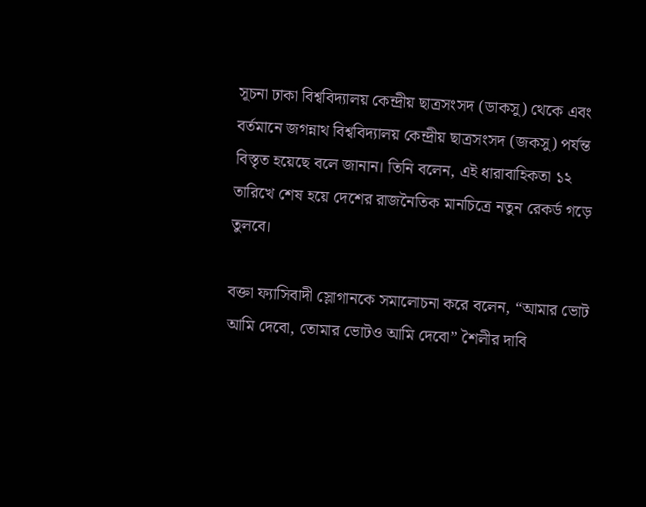সূচনা ঢাকা বিশ্ববিদ্যালয় কেন্দ্রীয় ছাত্রসংসদ (ডাকসু) থেকে এবং বর্তমানে জগন্নাথ বিশ্ববিদ্যালয় কেন্দ্রীয় ছাত্রসংসদ (জকসু) পর্যন্ত বিস্তৃত হয়েছে বলে জানান। তিনি বলেন, এই ধারাবাহিকতা ১২ তারিখে শেষ হয়ে দেশের রাজনৈতিক মানচিত্রে নতুন রেকর্ড গড়ে তুলবে।

বক্তা ফ্যাসিবাদী স্লোগানকে সমালোচনা করে বলেন, “আমার ভোট আমি দেবো, তোমার ভোটও আমি দেবো” শৈলীর দাবি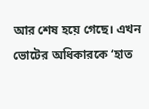আর শেষ হয়ে গেছে। এখন ভোটের অধিকারকে ‘হাত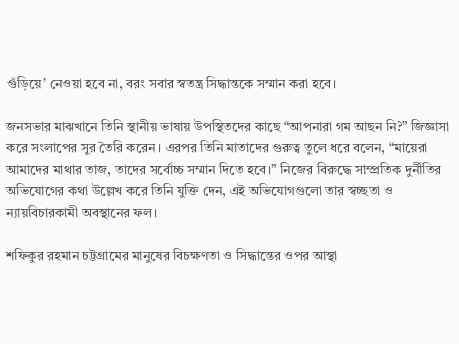গুঁড়িয়ে’ নেওয়া হবে না, বরং সবার স্বতন্ত্র সিদ্ধান্তকে সম্মান করা হবে।

জনসভার মাঝখানে তিনি স্থানীয় ভাষায় উপস্থিতদের কাছে “আপনারা গম আছন নি?” জিজ্ঞাসা করে সংলাপের সুর তৈরি করেন। এরপর তিনি মাতাদের গুরুত্ব তুলে ধরে বলেন, “মায়েরা আমাদের মাথার তাজ, তাদের সর্বোচ্চ সম্মান দিতে হবে।” নিজের বিরুদ্ধে সাম্প্রতিক দুর্নীতির অভিযোগের কথা উল্লেখ করে তিনি যুক্তি দেন, এই অভিযোগগুলো তার স্বচ্ছতা ও ন্যায়বিচারকামী অবস্থানের ফল।

শফিকুর রহমান চট্টগ্রামের মানুষের বিচক্ষণতা ও সিদ্ধান্তের ওপর আস্থা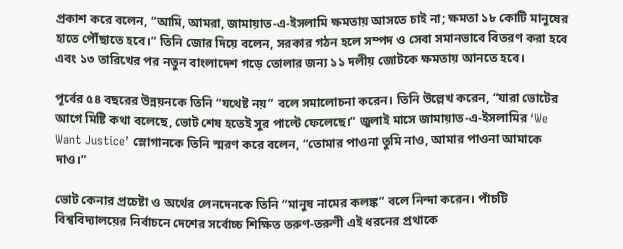প্রকাশ করে বলেন, “আমি, আমরা, জামায়াত-এ-ইসলামি ক্ষমতায় আসতে চাই না; ক্ষমতা ১৮ কোটি মানুষের হাতে পৌঁছাতে হবে।” তিনি জোর দিয়ে বলেন, সরকার গঠন হলে সম্পদ ও সেবা সমানভাবে বিতরণ করা হবে এবং ১৩ তারিখের পর নতুন বাংলাদেশ গড়ে তোলার জন্য ১১ দলীয় জোটকে ক্ষমতায় আনতে হবে।

পূর্বের ৫৪ বছরের উন্নয়নকে তিনি “যথেষ্ট নয়” বলে সমালোচনা করেন। তিনি উল্লেখ করেন, “যারা ভোটের আগে মিষ্টি কথা বলেছে, ভোট শেষ হতেই সুর পাল্টে ফেলেছে।” জুলাই মাসে জামায়াত-এ-ইসলামির ‘We Want Justice’ স্লোগানকে তিনি স্মরণ করে বলেন, “তোমার পাওনা তুমি নাও, আমার পাওনা আমাকে দাও।”

ভোট কেনার প্রচেষ্টা ও অর্থের লেনদেনকে তিনি “মানুষ নামের কলঙ্ক” বলে নিন্দা করেন। পাঁচটি বিশ্ববিদ্যালয়ের নির্বাচনে দেশের সর্বোচ্চ শিক্ষিত তরুণ-তরুণী এই ধরনের প্রথাকে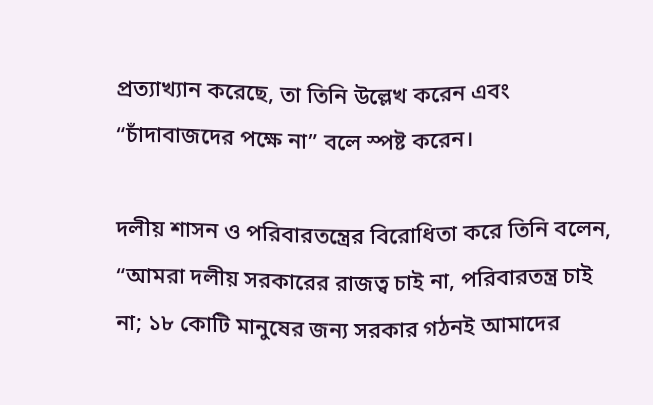প্রত্যাখ্যান করেছে, তা তিনি উল্লেখ করেন এবং “চাঁদাবাজদের পক্ষে না” বলে স্পষ্ট করেন।

দলীয় শাসন ও পরিবারতন্ত্রের বিরোধিতা করে তিনি বলেন, “আমরা দলীয় সরকারের রাজত্ব চাই না, পরিবারতন্ত্র চাই না; ১৮ কোটি মানুষের জন্য সরকার গঠনই আমাদের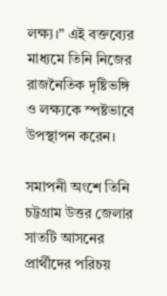লক্ষ্য।” এই বক্তব্যের মাধ্যমে তিনি নিজের রাজনৈতিক দৃষ্টিভঙ্গি ও লক্ষ্যকে স্পষ্টভাবে উপস্থাপন করেন।

সমাপনী অংশে তিনি চট্টগ্রাম উত্তর জেলার সাতটি আসনের প্রার্থীদের পরিচয়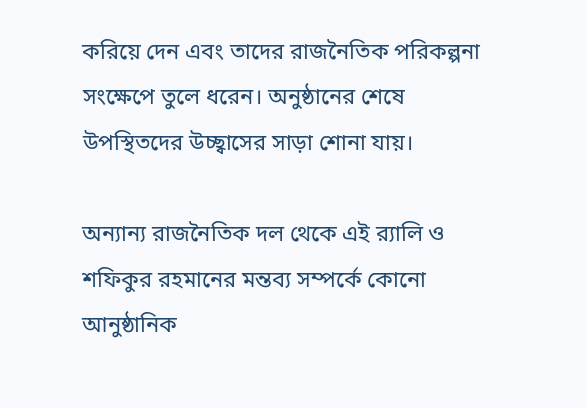করিয়ে দেন এবং তাদের রাজনৈতিক পরিকল্পনা সংক্ষেপে তুলে ধরেন। অনুষ্ঠানের শেষে উপস্থিতদের উচ্ছ্বাসের সাড়া শোনা যায়।

অন্যান্য রাজনৈতিক দল থেকে এই র‍্যালি ও শফিকুর রহমানের মন্তব্য সম্পর্কে কোনো আনুষ্ঠানিক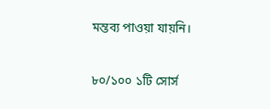মন্তব্য পাওয়া যায়নি।

৮০/১০০ ১টি সোর্স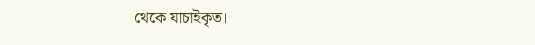থেকে যাচাইকৃত।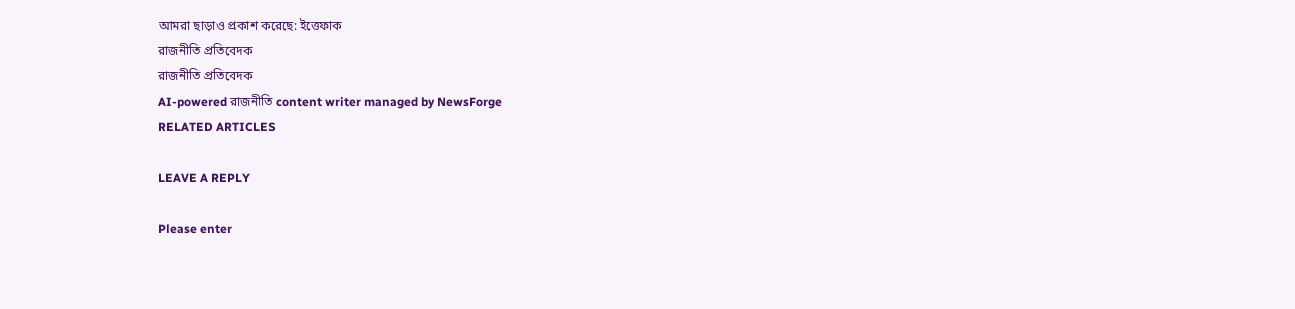আমরা ছাড়াও প্রকাশ করেছে: ইত্তেফাক
রাজনীতি প্রতিবেদক
রাজনীতি প্রতিবেদক
AI-powered রাজনীতি content writer managed by NewsForge
RELATED ARTICLES

LEAVE A REPLY

Please enter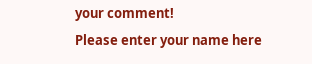your comment!
Please enter your name here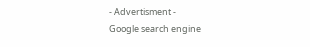- Advertisment -
Google search engine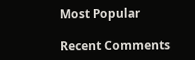Most Popular

Recent Comments